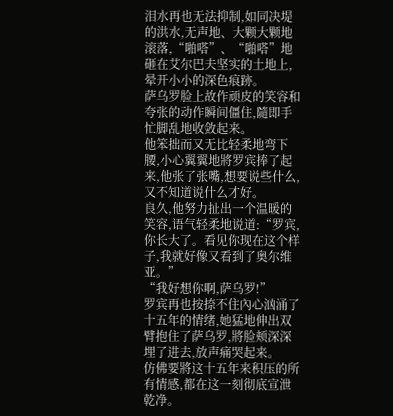泪水再也无法抑制,如同决堤的洪水,无声地、大颗大颗地滚落,“啪嗒”、“啪嗒”地砸在艾尔巴夫坚实的土地上,晕开小小的深色痕跡。
萨乌罗脸上故作顽皮的笑容和夸张的动作瞬间僵住,隨即手忙脚乱地收敛起来。
他笨拙而又无比轻柔地弯下腰,小心翼翼地將罗宾捧了起来,他张了张嘴,想要说些什么,又不知道说什么才好。
良久,他努力扯出一个温暖的笑容,语气轻柔地说道:“罗宾,你长大了。看见你现在这个样子,我就好像又看到了奥尔维亚。”
“我好想你啊,萨乌罗!”
罗宾再也按捺不住內心汹涌了十五年的情绪,她猛地伸出双臂抱住了萨乌罗,將脸颊深深埋了进去,放声痛哭起来。
仿佛要將这十五年来积压的所有情感,都在这一刻彻底宣泄乾净。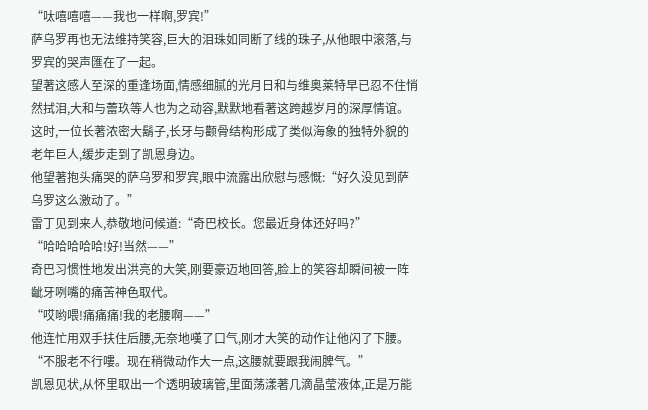“呔嘻嘻嘻——我也一样啊,罗宾!”
萨乌罗再也无法维持笑容,巨大的泪珠如同断了线的珠子,从他眼中滚落,与罗宾的哭声匯在了一起。
望著这感人至深的重逢场面,情感细腻的光月日和与维奥莱特早已忍不住悄然拭泪,大和与蕾玖等人也为之动容,默默地看著这跨越岁月的深厚情谊。
这时,一位长著浓密大鬍子,长牙与颧骨结构形成了类似海象的独特外貌的老年巨人,缓步走到了凯恩身边。
他望著抱头痛哭的萨乌罗和罗宾,眼中流露出欣慰与感慨:“好久没见到萨乌罗这么激动了。”
雷丁见到来人,恭敬地问候道:“奇巴校长。您最近身体还好吗?”
“哈哈哈哈哈!好!当然——”
奇巴习惯性地发出洪亮的大笑,刚要豪迈地回答,脸上的笑容却瞬间被一阵齜牙咧嘴的痛苦神色取代。
“哎哟喂!痛痛痛!我的老腰啊——”
他连忙用双手扶住后腰,无奈地嘆了口气,刚才大笑的动作让他闪了下腰。
“不服老不行嘍。现在稍微动作大一点,这腰就要跟我闹脾气。”
凯恩见状,从怀里取出一个透明玻璃管,里面荡漾著几滴晶莹液体,正是万能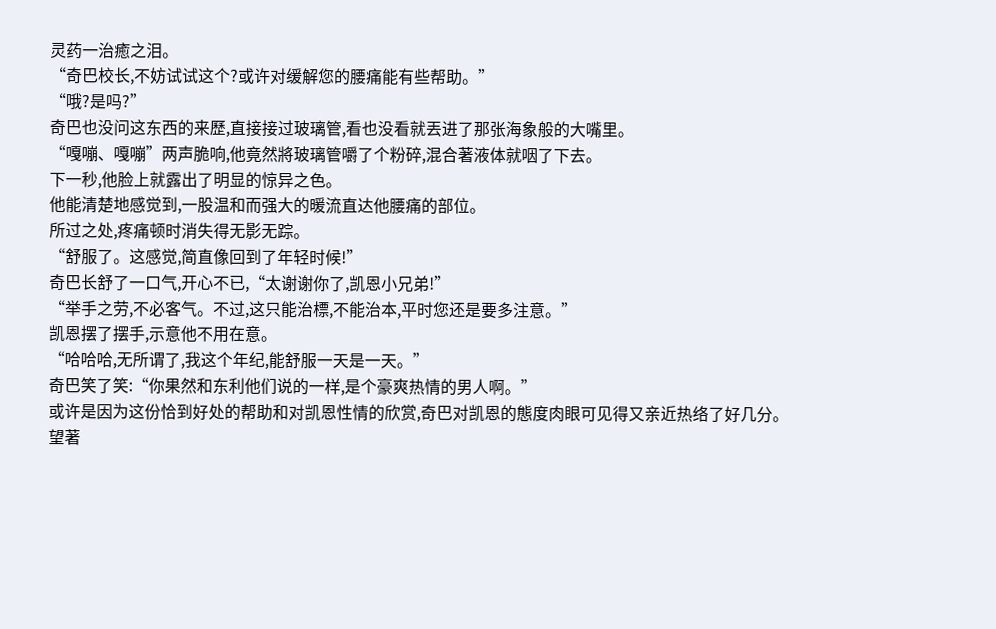灵药一治癒之泪。
“奇巴校长,不妨试试这个?或许对缓解您的腰痛能有些帮助。”
“哦?是吗?”
奇巴也没问这东西的来歷,直接接过玻璃管,看也没看就丟进了那张海象般的大嘴里。
“嘎嘣、嘎嘣”两声脆响,他竟然將玻璃管嚼了个粉碎,混合著液体就咽了下去。
下一秒,他脸上就露出了明显的惊异之色。
他能清楚地感觉到,一股温和而强大的暖流直达他腰痛的部位。
所过之处,疼痛顿时消失得无影无踪。
“舒服了。这感觉,简直像回到了年轻时候!”
奇巴长舒了一口气,开心不已,“太谢谢你了,凯恩小兄弟!”
“举手之劳,不必客气。不过,这只能治標,不能治本,平时您还是要多注意。”
凯恩摆了摆手,示意他不用在意。
“哈哈哈,无所谓了,我这个年纪,能舒服一天是一天。”
奇巴笑了笑:“你果然和东利他们说的一样,是个豪爽热情的男人啊。”
或许是因为这份恰到好处的帮助和对凯恩性情的欣赏,奇巴对凯恩的態度肉眼可见得又亲近热络了好几分。
望著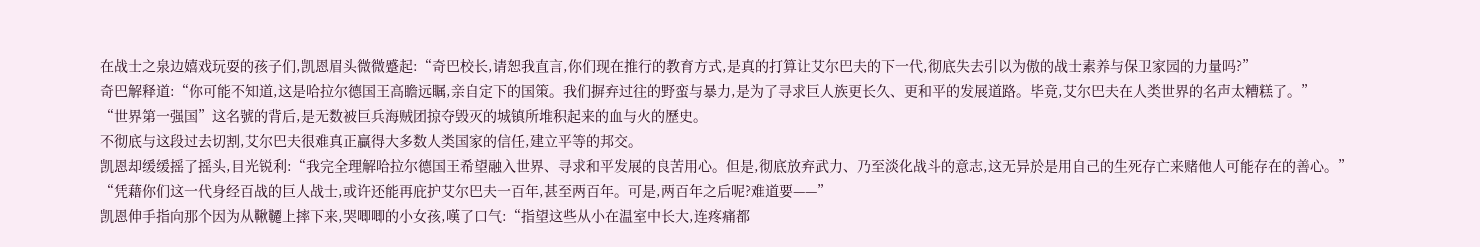在战士之泉边嬉戏玩耍的孩子们,凯恩眉头微微蹙起:“奇巴校长,请恕我直言,你们现在推行的教育方式,是真的打算让艾尔巴夫的下一代,彻底失去引以为傲的战士素养与保卫家园的力量吗?”
奇巴解释道:“你可能不知道,这是哈拉尔德国王高瞻远瞩,亲自定下的国策。我们摒弃过往的野蛮与暴力,是为了寻求巨人族更长久、更和平的发展道路。毕竟,艾尔巴夫在人类世界的名声太糟糕了。”
“世界第一强国”这名號的背后,是无数被巨兵海贼团掠夺毁灭的城镇所堆积起来的血与火的歷史。
不彻底与这段过去切割,艾尔巴夫很难真正贏得大多数人类国家的信任,建立平等的邦交。
凯恩却缓缓摇了摇头,目光锐利:“我完全理解哈拉尔德国王希望融入世界、寻求和平发展的良苦用心。但是,彻底放弃武力、乃至淡化战斗的意志,这无异於是用自己的生死存亡来赌他人可能存在的善心。”
“凭藉你们这一代身经百战的巨人战士,或许还能再庇护艾尔巴夫一百年,甚至两百年。可是,两百年之后呢?难道要——”
凯恩伸手指向那个因为从鞦韆上摔下来,哭唧唧的小女孩,嘆了口气:“指望这些从小在温室中长大,连疼痛都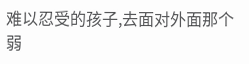难以忍受的孩子,去面对外面那个弱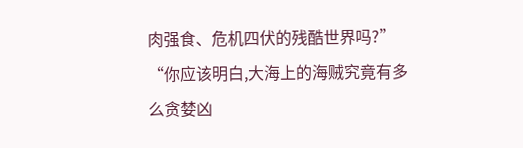肉强食、危机四伏的残酷世界吗?”
“你应该明白,大海上的海贼究竟有多么贪婪凶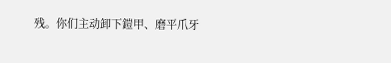残。你们主动卸下鎧甲、磨平爪牙